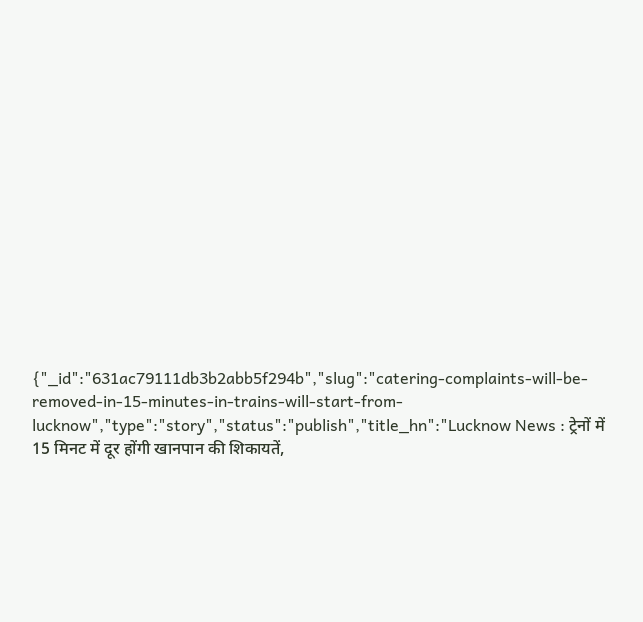{"_id":"631ac79111db3b2abb5f294b","slug":"catering-complaints-will-be-removed-in-15-minutes-in-trains-will-start-from-lucknow","type":"story","status":"publish","title_hn":"Lucknow News : ट्रेनों में 15 मिनट में दूर होंगी खानपान की शिकायतें,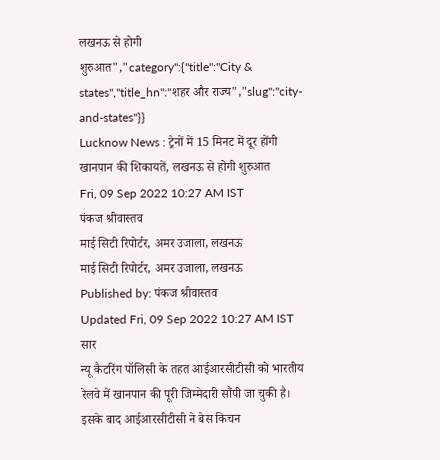लखनऊ से होगी शुरुआत","category":{"title":"City & states","title_hn":"शहर और राज्य","slug":"city-and-states"}}
Lucknow News : ट्रेनों में 15 मिनट में दूर होंगी खानपान की शिकायतें, लखनऊ से होगी शुरुआत
Fri, 09 Sep 2022 10:27 AM IST
पंकज श्रीवास्तव
माई सिटी रिपोर्टर, अमर उजाला, लखनऊ
माई सिटी रिपोर्टर, अमर उजाला, लखनऊ
Published by: पंकज श्रीवास्तव
Updated Fri, 09 Sep 2022 10:27 AM IST
सार
न्यू कैटरिंग पॉलिसी के तहत आईआरसीटीसी को भारतीय रेलवे में खानपान की पूरी जिम्मेदारी सौंपी जा चुकी है। इसके बाद आईआरसीटीसी ने बेस किचन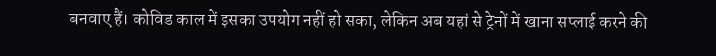बनवाए हैं। कोविड काल में इसका उपयोग नहीं हो सका, लेकिन अब यहां से ट्रेनों में खाना सप्लाई करने की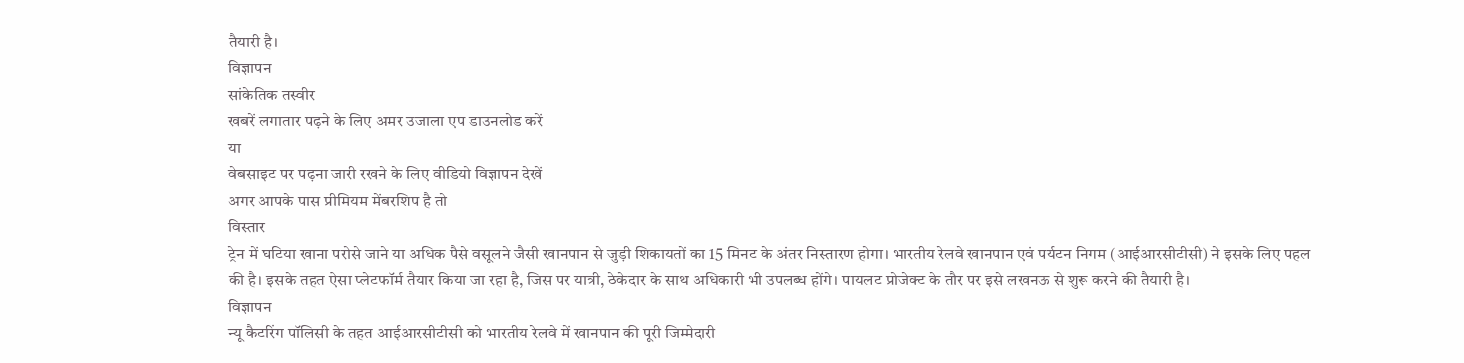तैयारी है।
विज्ञापन
सांकेतिक तस्वीर
खबरें लगातार पढ़ने के लिए अमर उजाला एप डाउनलोड करें
या
वेबसाइट पर पढ़ना जारी रखने के लिए वीडियो विज्ञापन देखें
अगर आपके पास प्रीमियम मेंबरशिप है तो
विस्तार
ट्रेन में घटिया खाना परोसे जाने या अधिक पैसे वसूलने जैसी खानपान से जुड़ी शिकायतों का 15 मिनट के अंतर निस्तारण होगा। भारतीय रेलवे खानपान एवं पर्यटन निगम (आईआरसीटीसी) ने इसके लिए पहल की है। इसके तहत ऐसा प्लेटफॉर्म तैयार किया जा रहा है, जिस पर यात्री, ठेकेदार के साथ अधिकारी भी उपलब्ध होंगे। पायलट प्रोजेक्ट के तौर पर इसे लखनऊ से शुरू करने की तैयारी है।
विज्ञापन
न्यू कैटरिंग पॉलिसी के तहत आईआरसीटीसी को भारतीय रेलवे में खानपान की पूरी जिम्मेदारी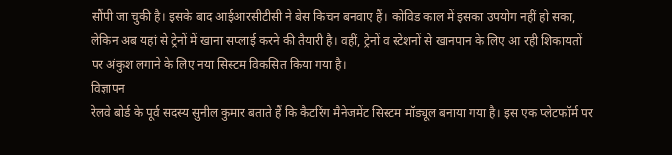सौंपी जा चुकी है। इसके बाद आईआरसीटीसी ने बेस किचन बनवाए हैं। कोविड काल में इसका उपयोग नहीं हो सका, लेकिन अब यहां से ट्रेनों में खाना सप्लाई करने की तैयारी है। वहीं, ट्रेनों व स्टेशनों से खानपान के लिए आ रही शिकायतों पर अंकुश लगाने के लिए नया सिस्टम विकसित किया गया है।
विज्ञापन
रेलवे बोर्ड के पूर्व सदस्य सुनील कुमार बताते हैं कि कैटरिंग मैनेजमेंट सिस्टम मॉड्यूल बनाया गया है। इस एक प्लेटफॉर्म पर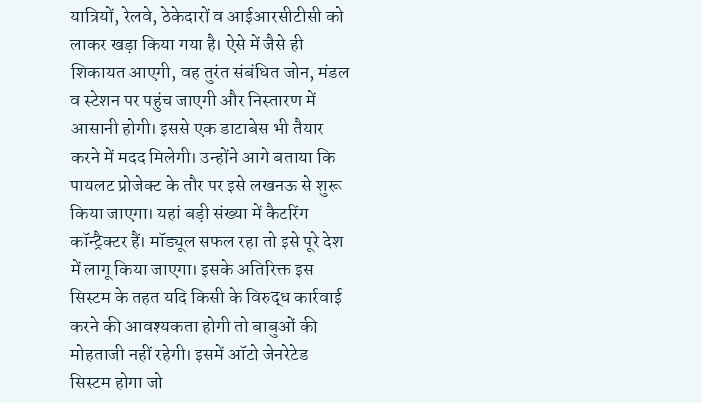यात्रियों, रेलवे, ठेकेदारों व आईआरसीटीसी को लाकर खड़ा किया गया है। ऐसे में जैसे ही शिकायत आएगी, वह तुरंत संबंधित जोन, मंडल व स्टेशन पर पहुंच जाएगी और निस्तारण में आसानी होगी। इससे एक डाटाबेस भी तैयार करने में मदद मिलेगी। उन्होंने आगे बताया कि पायलट प्रोजेक्ट के तौर पर इसे लखनऊ से शुरू किया जाएगा। यहां बड़ी संख्या में कैटरिंग कॉन्ट्रैक्टर हैं। मॉड्यूल सफल रहा तो इसे पूरे देश में लागू किया जाएगा। इसके अतिरिक्त इस सिस्टम के तहत यदि किसी के विरुद्ध कार्रवाई करने की आवश्यकता होगी तो बाबुओं की मोहताजी नहीं रहेगी। इसमें ऑटो जेनरेटेड सिस्टम होगा जो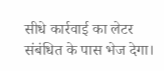सीधे कार्रवाई का लेटर संबंधित के पास भेज देगा।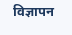विज्ञापन